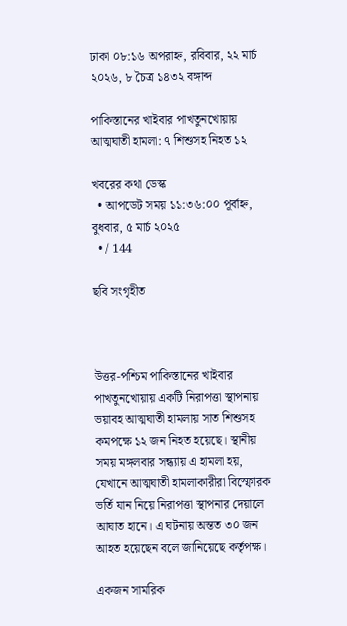ঢাকা ০৮:১৬ অপরাহ্ন, রবিবার, ২২ মার্চ ২০২৬, ৮ চৈত্র ১৪৩২ বঙ্গাব্দ

পাকিস্তানের খাইবার পাখতুনখোয়ায় আত্মঘাতী হামলা: ৭ শিশুসহ নিহত ১২

খবরের কথা ডেস্ক
  • আপডেট সময় ১১:৩৬:০০ পূর্বাহ্ন, বুধবার, ৫ মার্চ ২০২৫
  • / 144

ছবি সংগৃহীত



উত্তর-পশ্চিম পাকিস্তানের খাইবার পাখতুনখোয়ায় একটি নিরাপত্তা স্থাপনায় ভয়াবহ আত্মঘাতী হামলায় সাত শিশুসহ কমপক্ষে ১২ জন নিহত হয়েছে। স্থানীয় সময় মঙ্গলবার সন্ধ্যায় এ হামলা হয়, যেখানে আত্মঘাতী হামলাকারীরা বিস্ফোরক ভর্তি যান নিয়ে নিরাপত্তা স্থাপনার দেয়ালে আঘাত হানে। এ ঘটনায় অন্তত ৩০ জন আহত হয়েছেন বলে জানিয়েছে কর্তৃপক্ষ।

একজন সামরিক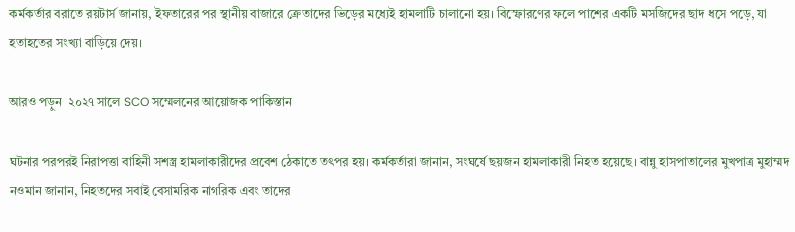কর্মকর্তার বরাতে রয়টার্স জানায়, ইফতারের পর স্থানীয় বাজারে ক্রেতাদের ভিড়ের মধ্যেই হামলাটি চালানো হয়। বিস্ফোরণের ফলে পাশের একটি মসজিদের ছাদ ধসে পড়ে, যা হতাহতের সংখ্যা বাড়িয়ে দেয়।

আরও পড়ুন  ২০২৭ সালে SCO সম্মেলনের আয়োজক পাকিস্তান

ঘটনার পরপরই নিরাপত্তা বাহিনী সশস্ত্র হামলাকারীদের প্রবেশ ঠেকাতে তৎপর হয়। কর্মকর্তারা জানান, সংঘর্ষে ছয়জন হামলাকারী নিহত হয়েছে। বান্নু হাসপাতালের মুখপাত্র মুহাম্মদ নওমান জানান, নিহতদের সবাই বেসামরিক নাগরিক এবং তাদের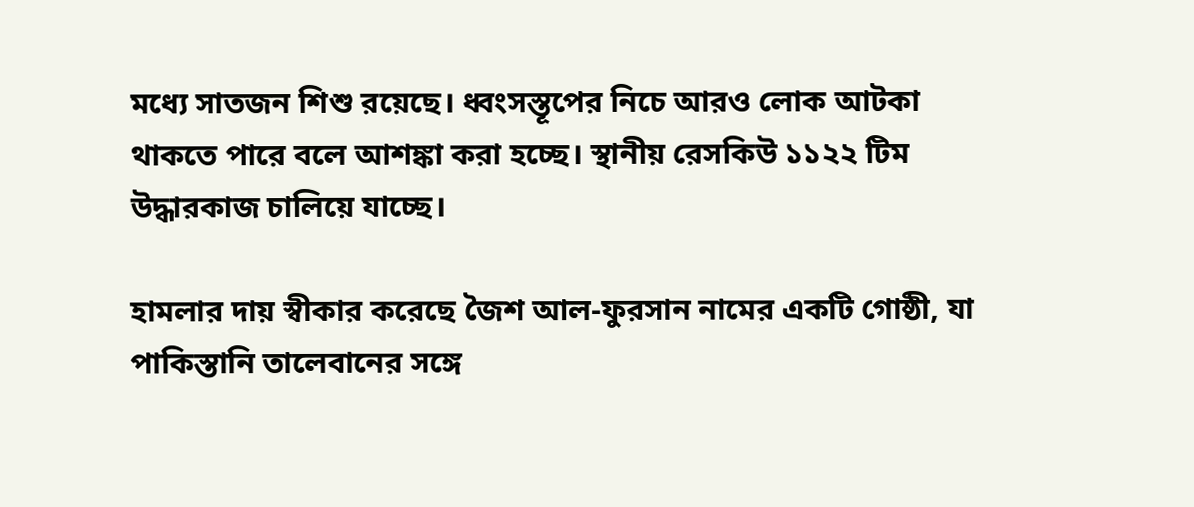মধ্যে সাতজন শিশু রয়েছে। ধ্বংসস্তূপের নিচে আরও লোক আটকা থাকতে পারে বলে আশঙ্কা করা হচ্ছে। স্থানীয় রেসকিউ ১১২২ টিম উদ্ধারকাজ চালিয়ে যাচ্ছে।

হামলার দায় স্বীকার করেছে জৈশ আল-ফুরসান নামের একটি গোষ্ঠী, যা পাকিস্তানি তালেবানের সঙ্গে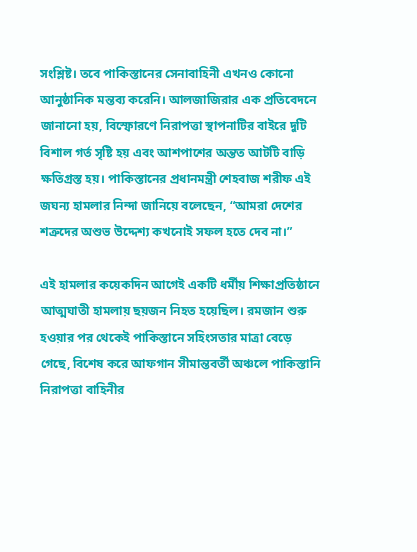সংশ্লিষ্ট। তবে পাকিস্তানের সেনাবাহিনী এখনও কোনো আনুষ্ঠানিক মন্তব্য করেনি। আলজাজিরার এক প্রতিবেদনে জানানো হয়, বিস্ফোরণে নিরাপত্তা স্থাপনাটির বাইরে দুটি বিশাল গর্ত সৃষ্টি হয় এবং আশপাশের অন্তত আটটি বাড়ি ক্ষতিগ্রস্ত হয়। পাকিস্তানের প্রধানমন্ত্রী শেহবাজ শরীফ এই জঘন্য হামলার নিন্দা জানিয়ে বলেছেন, “আমরা দেশের শত্রুদের অশুভ উদ্দেশ্য কখনোই সফল হতে দেব না।”

এই হামলার কয়েকদিন আগেই একটি ধর্মীয় শিক্ষাপ্রতিষ্ঠানে আত্মঘাতী হামলায় ছয়জন নিহত হয়েছিল। রমজান শুরু হওয়ার পর থেকেই পাকিস্তানে সহিংসতার মাত্রা বেড়ে গেছে, বিশেষ করে আফগান সীমান্তবর্তী অঞ্চলে পাকিস্তানি নিরাপত্তা বাহিনীর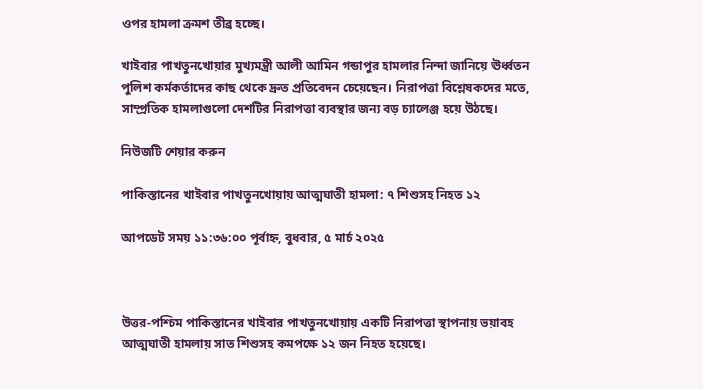ওপর হামলা ক্রমশ তীব্র হচ্ছে।

খাইবার পাখতুনখোয়ার মুখ্যমন্ত্রী আলী আমিন গন্ডাপুর হামলার নিন্দা জানিয়ে ঊর্ধ্বতন পুলিশ কর্মকর্তাদের কাছ থেকে দ্রুত প্রতিবেদন চেয়েছেন। নিরাপত্তা বিশ্লেষকদের মতে, সাম্প্রতিক হামলাগুলো দেশটির নিরাপত্তা ব্যবস্থার জন্য বড় চ্যালেঞ্জ হয়ে উঠছে।

নিউজটি শেয়ার করুন

পাকিস্তানের খাইবার পাখতুনখোয়ায় আত্মঘাতী হামলা: ৭ শিশুসহ নিহত ১২

আপডেট সময় ১১:৩৬:০০ পূর্বাহ্ন, বুধবার, ৫ মার্চ ২০২৫



উত্তর-পশ্চিম পাকিস্তানের খাইবার পাখতুনখোয়ায় একটি নিরাপত্তা স্থাপনায় ভয়াবহ আত্মঘাতী হামলায় সাত শিশুসহ কমপক্ষে ১২ জন নিহত হয়েছে।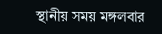স্থানীয় সময় মঙ্গলবার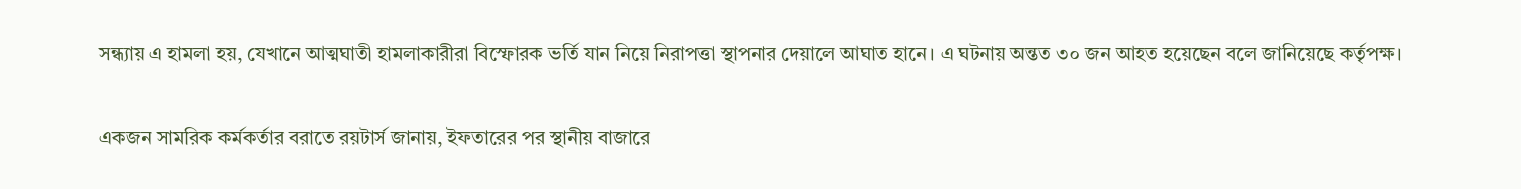সন্ধ্যায় এ হামলা হয়, যেখানে আত্মঘাতী হামলাকারীরা বিস্ফোরক ভর্তি যান নিয়ে নিরাপত্তা স্থাপনার দেয়ালে আঘাত হানে। এ ঘটনায় অন্তত ৩০ জন আহত হয়েছেন বলে জানিয়েছে কর্তৃপক্ষ।

একজন সামরিক কর্মকর্তার বরাতে রয়টার্স জানায়, ইফতারের পর স্থানীয় বাজারে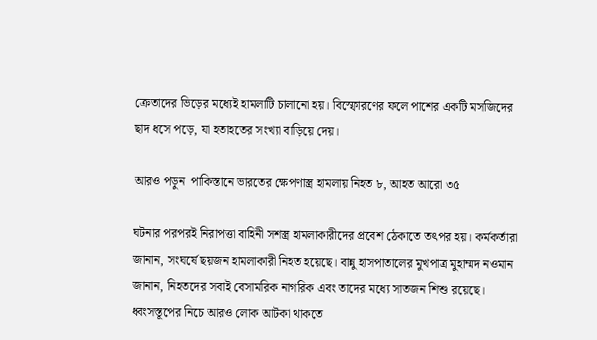ক্রেতাদের ভিড়ের মধ্যেই হামলাটি চালানো হয়। বিস্ফোরণের ফলে পাশের একটি মসজিদের ছাদ ধসে পড়ে, যা হতাহতের সংখ্যা বাড়িয়ে দেয়।

আরও পড়ুন  পাকিস্তানে ভারতের ক্ষেপণাস্ত্র হামলায় নিহত ৮, আহত আরো ৩৫

ঘটনার পরপরই নিরাপত্তা বাহিনী সশস্ত্র হামলাকারীদের প্রবেশ ঠেকাতে তৎপর হয়। কর্মকর্তারা জানান, সংঘর্ষে ছয়জন হামলাকারী নিহত হয়েছে। বান্নু হাসপাতালের মুখপাত্র মুহাম্মদ নওমান জানান, নিহতদের সবাই বেসামরিক নাগরিক এবং তাদের মধ্যে সাতজন শিশু রয়েছে। ধ্বংসস্তূপের নিচে আরও লোক আটকা থাকতে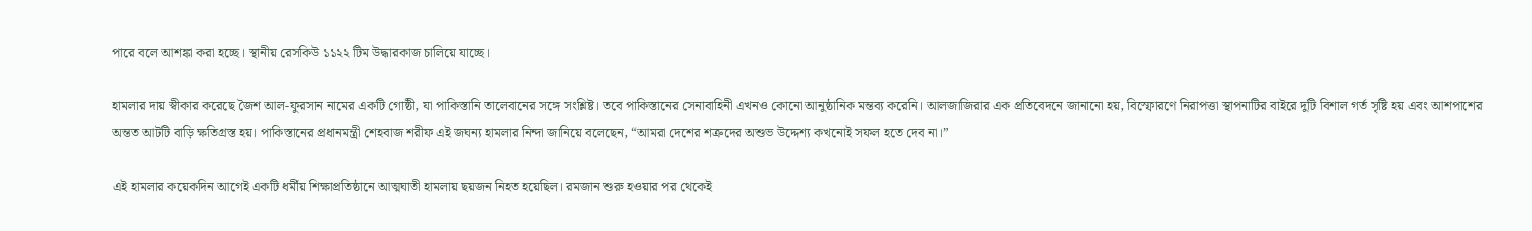পারে বলে আশঙ্কা করা হচ্ছে। স্থানীয় রেসকিউ ১১২২ টিম উদ্ধারকাজ চালিয়ে যাচ্ছে।

হামলার দায় স্বীকার করেছে জৈশ আল-ফুরসান নামের একটি গোষ্ঠী, যা পাকিস্তানি তালেবানের সঙ্গে সংশ্লিষ্ট। তবে পাকিস্তানের সেনাবাহিনী এখনও কোনো আনুষ্ঠানিক মন্তব্য করেনি। আলজাজিরার এক প্রতিবেদনে জানানো হয়, বিস্ফোরণে নিরাপত্তা স্থাপনাটির বাইরে দুটি বিশাল গর্ত সৃষ্টি হয় এবং আশপাশের অন্তত আটটি বাড়ি ক্ষতিগ্রস্ত হয়। পাকিস্তানের প্রধানমন্ত্রী শেহবাজ শরীফ এই জঘন্য হামলার নিন্দা জানিয়ে বলেছেন, “আমরা দেশের শত্রুদের অশুভ উদ্দেশ্য কখনোই সফল হতে দেব না।”

এই হামলার কয়েকদিন আগেই একটি ধর্মীয় শিক্ষাপ্রতিষ্ঠানে আত্মঘাতী হামলায় ছয়জন নিহত হয়েছিল। রমজান শুরু হওয়ার পর থেকেই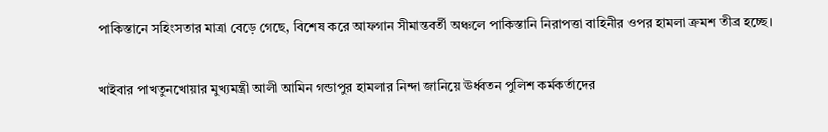পাকিস্তানে সহিংসতার মাত্রা বেড়ে গেছে, বিশেষ করে আফগান সীমান্তবর্তী অঞ্চলে পাকিস্তানি নিরাপত্তা বাহিনীর ওপর হামলা ক্রমশ তীব্র হচ্ছে।

খাইবার পাখতুনখোয়ার মুখ্যমন্ত্রী আলী আমিন গন্ডাপুর হামলার নিন্দা জানিয়ে ঊর্ধ্বতন পুলিশ কর্মকর্তাদের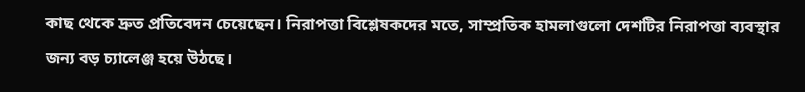কাছ থেকে দ্রুত প্রতিবেদন চেয়েছেন। নিরাপত্তা বিশ্লেষকদের মতে, সাম্প্রতিক হামলাগুলো দেশটির নিরাপত্তা ব্যবস্থার জন্য বড় চ্যালেঞ্জ হয়ে উঠছে।